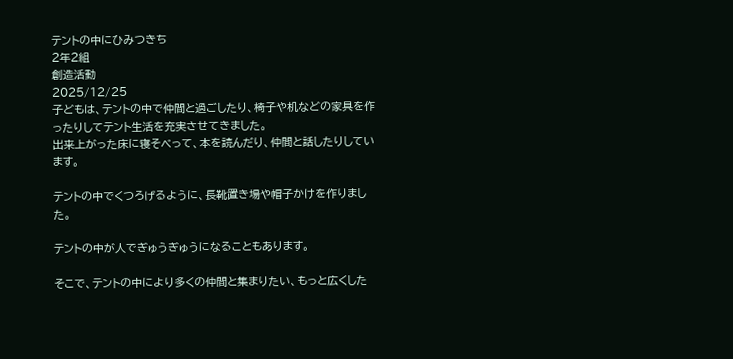テントの中にひみつきち
2年2組
創造活動
2025/12/25
子どもは、テントの中で仲間と過ごしたり、椅子や机などの家具を作ったりしてテント生活を充実させてきました。
出来上がった床に寝そべって、本を読んだり、仲間と話したりしています。

テントの中でくつろげるように、長靴置き場や帽子かけを作りました。

テントの中が人でぎゅうぎゅうになることもあります。

そこで、テントの中により多くの仲間と集まりたい、もっと広くした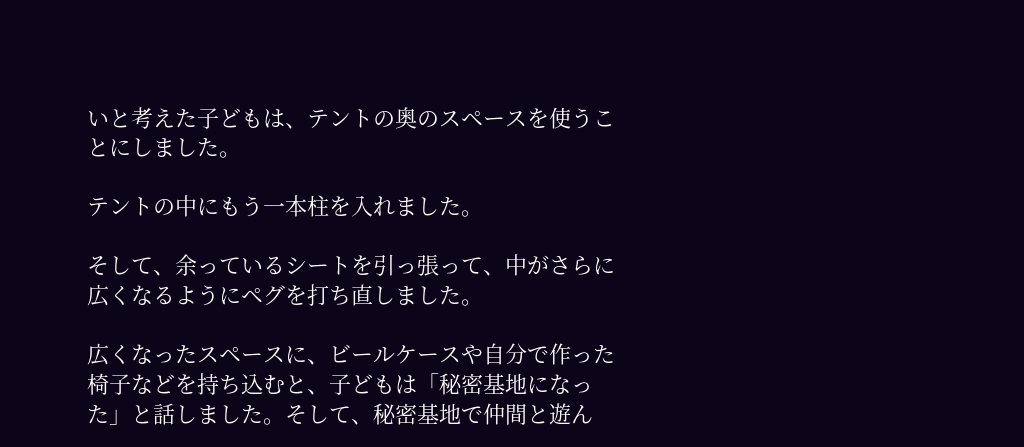いと考えた子どもは、テントの奥のスペースを使うことにしました。

テントの中にもう一本柱を入れました。

そして、余っているシートを引っ張って、中がさらに広くなるようにペグを打ち直しました。

広くなったスペースに、ビールケースや自分で作った椅子などを持ち込むと、子どもは「秘密基地になった」と話しました。そして、秘密基地で仲間と遊ん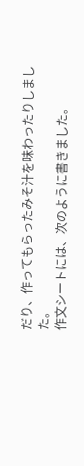だり、作ってもらったみそ汁を味わったりしました。
作文シートには、次のように書きました。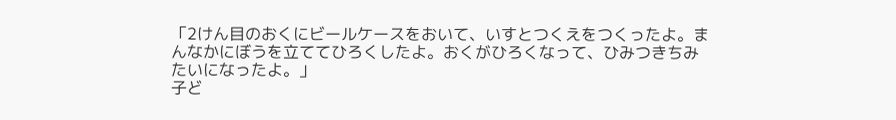「2けん目のおくにビールケースをおいて、いすとつくえをつくったよ。まんなかにぼうを立ててひろくしたよ。おくがひろくなって、ひみつきちみたいになったよ。」
子ど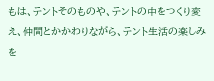もは、テントそのものや、テントの中をつくり変え、仲間とかかわりながら、テント生活の楽しみを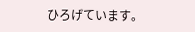ひろげています。